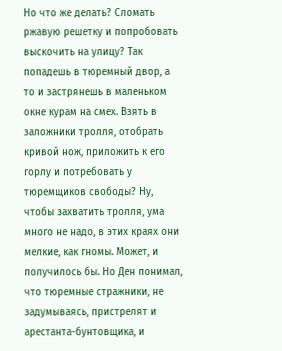Но что же делать? Сломать ржавую решетку и попробовать выскочить на улицу? Так попадешь в тюремный двор, а то и застрянешь в маленьком окне курам на смех. Взять в заложники тролля, отобрать кривой нож, приложить к его горлу и потребовать у тюремщиков свободы? Ну, чтобы захватить тролля, ума много не надо, в этих краях они мелкие, как гномы. Может, и получилось бы. Но Ден понимал, что тюремные стражники, не задумываясь, пристрелят и арестанта-бунтовщика, и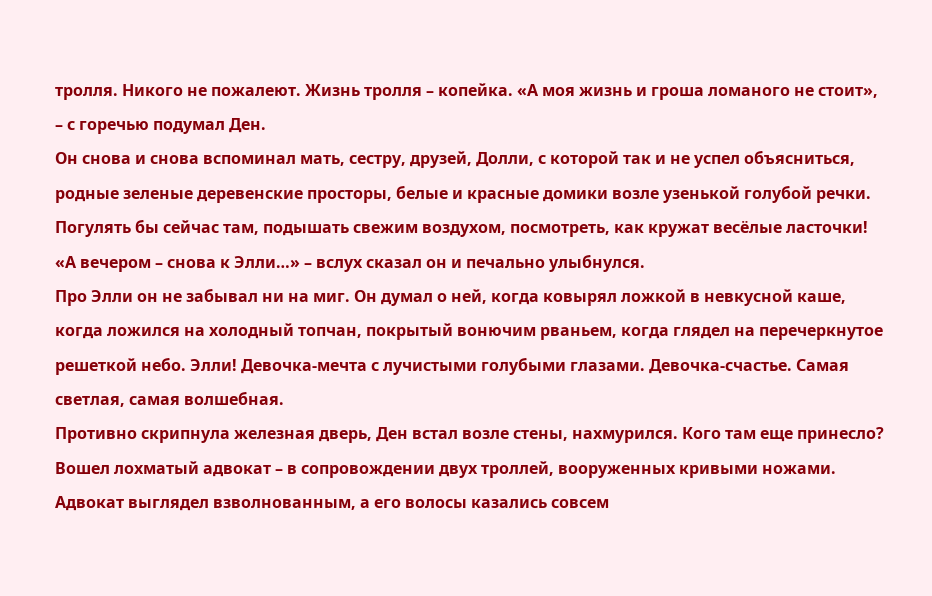тролля. Никого не пожалеют. Жизнь тролля – копейка. «А моя жизнь и гроша ломаного не стоит», – с горечью подумал Ден.
Он снова и снова вспоминал мать, сестру, друзей, Долли, с которой так и не успел объясниться, родные зеленые деревенские просторы, белые и красные домики возле узенькой голубой речки. Погулять бы сейчас там, подышать свежим воздухом, посмотреть, как кружат весёлые ласточки! «А вечером – снова к Элли…» – вслух сказал он и печально улыбнулся.
Про Элли он не забывал ни на миг. Он думал о ней, когда ковырял ложкой в невкусной каше, когда ложился на холодный топчан, покрытый вонючим рваньем, когда глядел на перечеркнутое решеткой небо. Элли! Девочка-мечта с лучистыми голубыми глазами. Девочка-счастье. Самая светлая, самая волшебная.
Противно скрипнула железная дверь, Ден встал возле стены, нахмурился. Кого там еще принесло?
Вошел лохматый адвокат – в сопровождении двух троллей, вооруженных кривыми ножами. Адвокат выглядел взволнованным, а его волосы казались совсем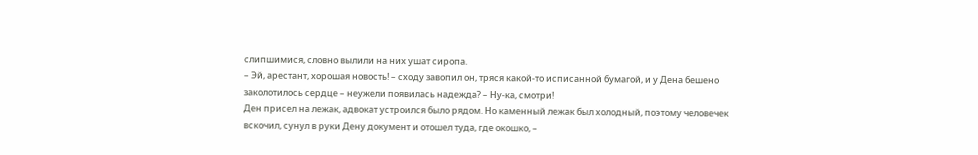слипшимися, словно вылили на них ушат сиропа.
– Эй, арестант, хорошая новость! – сходу завопил он, тряся какой-то исписанной бумагой, и у Дена бешено заколотилось сердце – неужели появилась надежда? – Ну-ка, смотри!
Ден присел на лежак, адвокат устроился было рядом. Но каменный лежак был холодный, поэтому человечек вскочил, сунул в руки Дену документ и отошел туда, где окошко, –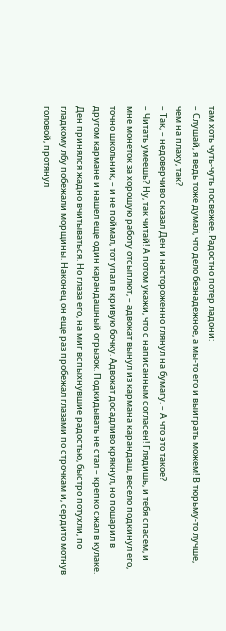там хоть чуть-чуть посвежее. Радостно потер ладони:
– Слушай, я ведь тоже думал, что дело безнадежное, а мы-то его и выиграть можем! В тюрьму-то лучше, чем на плаху, так?
– Так, – недоверчиво сказал Ден и настороженно глянул на бумагу. – А что это такое?
– Читать умеешь? Ну, так читай! А потом укажи, что с написанным согласен! Глядишь, и тебя спасем, и мне монеток за хорошую работу отсыплют, – адвокат вынул из кармана карандаш, весело подкинул его, точно школьник, – и не поймал, тот упал в кривую бочку. Адвокат досадливо крякнул, но пошарил в другом кармане и нашел еще один карандашный огрызок. Подкидывать не стал – крепко сжал в кулаке.
Ден принялся жадно вчитываться. Но глаза его, на миг вспыхнувшие радостью, быстро потухли, по гладкому лбу побежали морщины. Наконец он еще раз пробежал глазами по строчкам и, сердито мотнув головой, протянул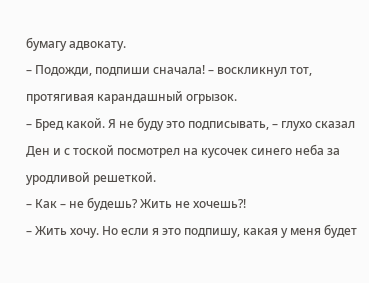бумагу адвокату.
– Подожди, подпиши сначала! – воскликнул тот, протягивая карандашный огрызок.
– Бред какой. Я не буду это подписывать, – глухо сказал Ден и с тоской посмотрел на кусочек синего неба за уродливой решеткой.
– Как – не будешь? Жить не хочешь?!
– Жить хочу. Но если я это подпишу, какая у меня будет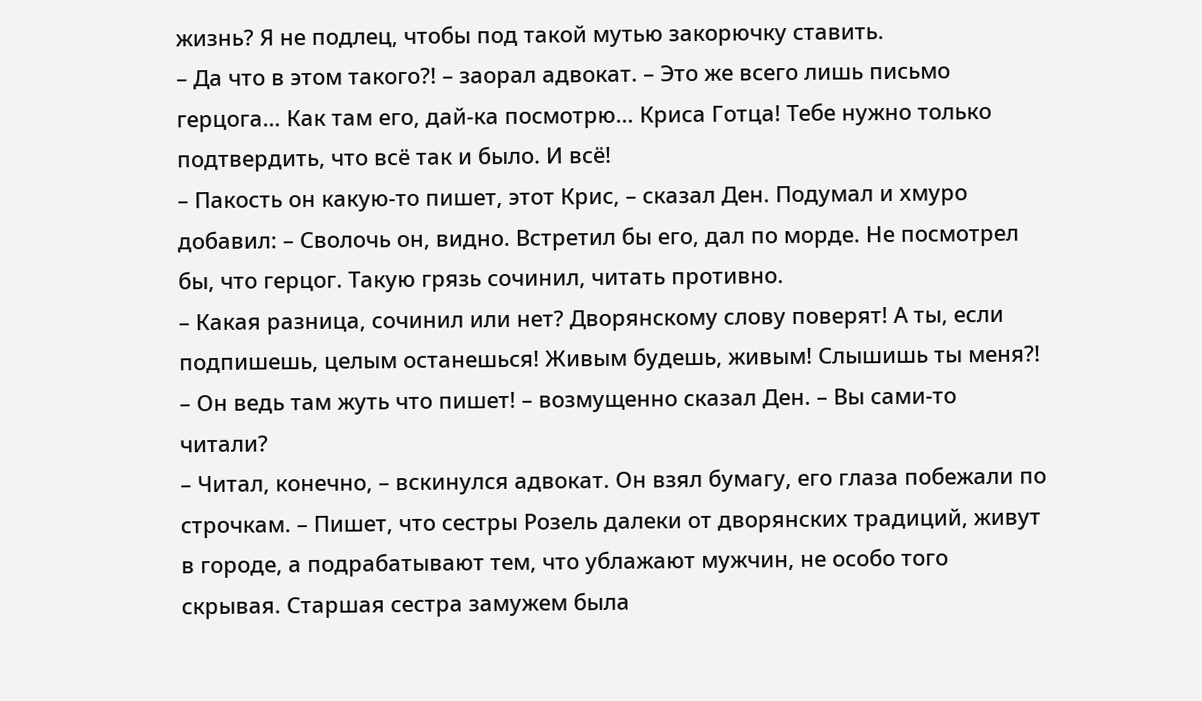жизнь? Я не подлец, чтобы под такой мутью закорючку ставить.
– Да что в этом такого?! – заорал адвокат. – Это же всего лишь письмо герцога… Как там его, дай-ка посмотрю… Криса Готца! Тебе нужно только подтвердить, что всё так и было. И всё!
– Пакость он какую-то пишет, этот Крис, – сказал Ден. Подумал и хмуро добавил: – Сволочь он, видно. Встретил бы его, дал по морде. Не посмотрел бы, что герцог. Такую грязь сочинил, читать противно.
– Какая разница, сочинил или нет? Дворянскому слову поверят! А ты, если подпишешь, целым останешься! Живым будешь, живым! Слышишь ты меня?!
– Он ведь там жуть что пишет! – возмущенно сказал Ден. – Вы сами-то читали?
– Читал, конечно, – вскинулся адвокат. Он взял бумагу, его глаза побежали по строчкам. – Пишет, что сестры Розель далеки от дворянских традиций, живут в городе, а подрабатывают тем, что ублажают мужчин, не особо того скрывая. Старшая сестра замужем была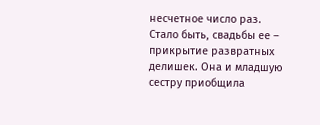несчетное число раз. Стало быть, свадьбы ее – прикрытие развратных делишек. Она и младшую сестру приобщила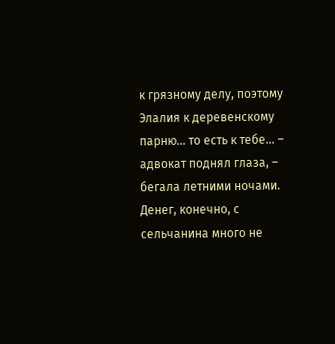к грязному делу, поэтому Элалия к деревенскому парню… то есть к тебе… – адвокат поднял глаза, – бегала летними ночами. Денег, конечно, с сельчанина много не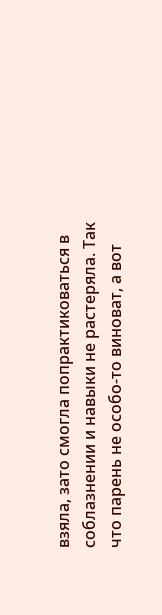взяла, зато смогла попрактиковаться в соблазнении и навыки не растеряла. Так что парень не особо-то виноват, а вот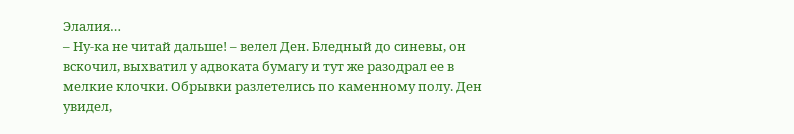Элалия…
– Ну-ка не читай дальше! – велел Ден. Бледный до синевы, он вскочил, выхватил у адвоката бумагу и тут же разодрал ее в мелкие клочки. Обрывки разлетелись по каменному полу. Ден увидел,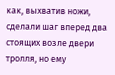как, выхватив ножи, сделали шаг вперед два стоящих возле двери тролля, но ему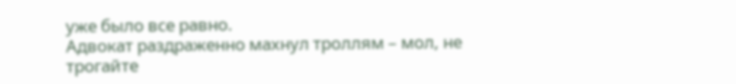уже было все равно.
Адвокат раздраженно махнул троллям – мол, не трогайте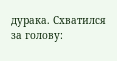дурака. Схватился за голову: